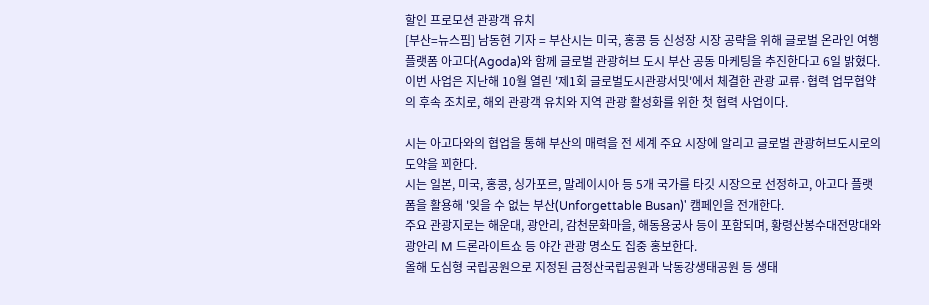할인 프로모션 관광객 유치
[부산=뉴스핌] 남동현 기자 = 부산시는 미국, 홍콩 등 신성장 시장 공략을 위해 글로벌 온라인 여행 플랫폼 아고다(Agoda)와 함께 글로벌 관광허브 도시 부산 공동 마케팅을 추진한다고 6일 밝혔다.
이번 사업은 지난해 10월 열린 '제1회 글로벌도시관광서밋'에서 체결한 관광 교류·협력 업무협약의 후속 조치로, 해외 관광객 유치와 지역 관광 활성화를 위한 첫 협력 사업이다.

시는 아고다와의 협업을 통해 부산의 매력을 전 세계 주요 시장에 알리고 글로벌 관광허브도시로의 도약을 꾀한다.
시는 일본, 미국, 홍콩, 싱가포르, 말레이시아 등 5개 국가를 타깃 시장으로 선정하고, 아고다 플랫폼을 활용해 '잊을 수 없는 부산(Unforgettable Busan)' 캠페인을 전개한다.
주요 관광지로는 해운대, 광안리, 감천문화마을, 해동용궁사 등이 포함되며, 황령산봉수대전망대와 광안리 M 드론라이트쇼 등 야간 관광 명소도 집중 홍보한다.
올해 도심형 국립공원으로 지정된 금정산국립공원과 낙동강생태공원 등 생태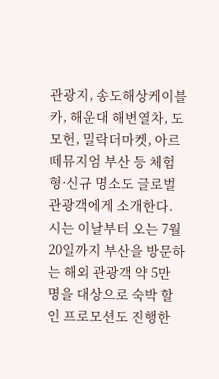관광지, 송도해상케이블카, 해운대 해변열차, 도모헌, 밀락더마켓, 아르떼뮤지엄 부산 등 체험형·신규 명소도 글로벌 관광객에게 소개한다.
시는 이날부터 오는 7월 20일까지 부산을 방문하는 해외 관광객 약 5만 명을 대상으로 숙박 할인 프로모션도 진행한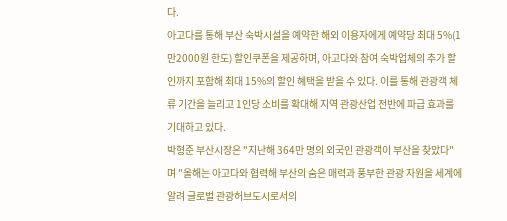다.
아고다를 통해 부산 숙박시설을 예약한 해외 이용자에게 예약당 최대 5%(1만2000원 한도) 할인쿠폰을 제공하며, 아고다와 참여 숙박업체의 추가 할인까지 포함해 최대 15%의 할인 혜택을 받을 수 있다. 이를 통해 관광객 체류 기간을 늘리고 1인당 소비를 확대해 지역 관광산업 전반에 파급 효과를 기대하고 있다.
박형준 부산시장은 "지난해 364만 명의 외국인 관광객이 부산을 찾았다"며 "올해는 아고다와 협력해 부산의 숨은 매력과 풍부한 관광 자원을 세계에 알려 글로벌 관광허브도시로서의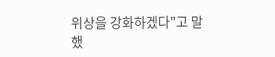위상을 강화하겠다"고 말했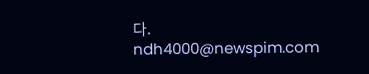다.
ndh4000@newspim.com